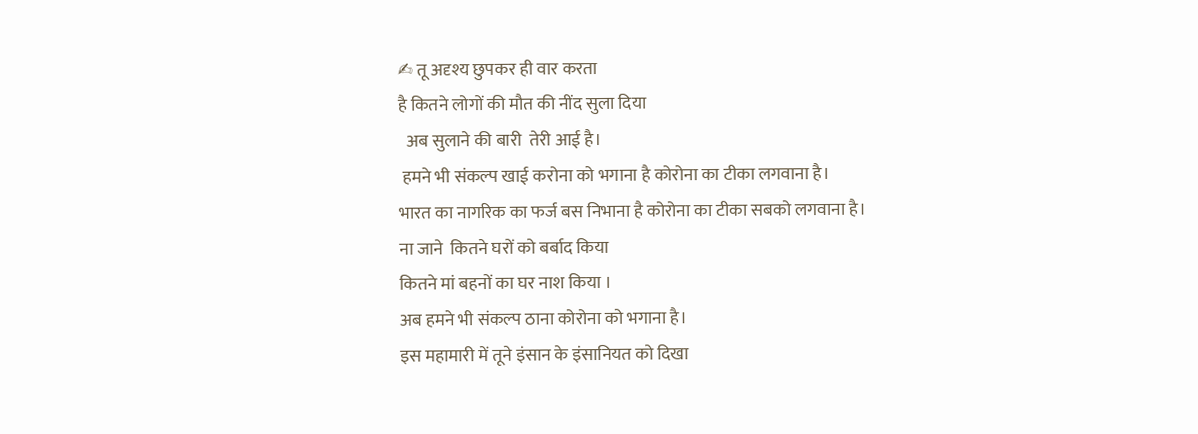✍ तू अदृश्य छुपकर ही वार करता
है कितने लोगों की मौत की नींद सुला दिया
  अब सुलाने की बारी  तेरी आई है।
 हमने भी संकल्प खाई करोना को भगाना है कोरोना का टीका लगवाना है।
भारत का नागरिक का फर्ज बस निभाना है कोरोना का टीका सबको लगवाना है।
ना जाने  कितने घरों को बर्बाद किया
कितने मां बहनों का घर नाश किया ‌।
अब हमने भी संकल्प ठाना कोरोना को भगाना है।
इस महामारी में तूने इंसान के इंसानियत को दिखा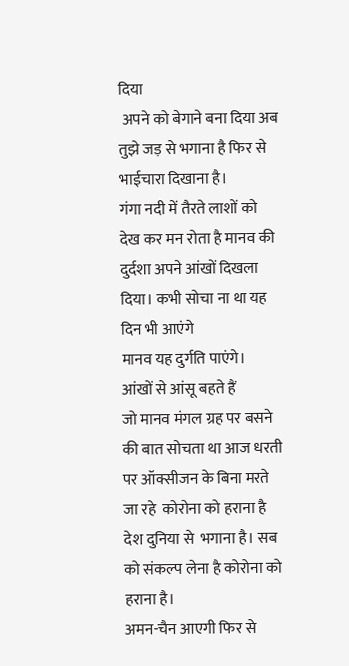दिया
 अपने को बेगाने बना दिया अब तुझे जड़ से भगाना है फिर से भाईचारा दिखाना है।
गंगा नदी में तैरते लाशों को देख कर मन रोता है मानव की दुर्दशा अपने आंखों दिखला दिया। कभी सोचा ना था यह दिन भी आएंगे
मानव यह दुर्गति पाएंगे।
आंखों से आंसू बहते हैं
जो मानव मंगल ग्रह पर बसने की बात सोचता था आज धरती पर ऑक्सीजन के बिना मरते जा रहे  कोरोना को हराना है देश दुनिया से  भगाना है। सब को संकल्प लेना है कोरोना को हराना है।
अमन-चैन आएगी फिर से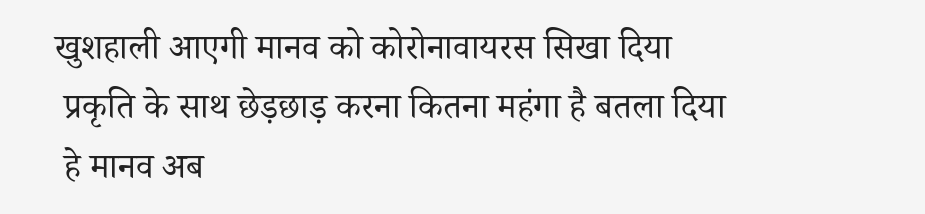खुशहाली आएगी मानव को कोरोनावायरस सिखा दिया
 प्रकृति के साथ छेड़छाड़ करना कितना महंगा है बतला दिया
 हे मानव अब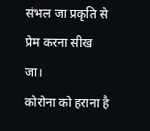संभल जा प्रकृति से प्रेम करना सीख जा।
कोरोना को हराना है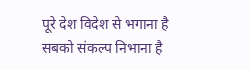पूरे देश विदेश से भगाना है सबको संकल्प निभाना है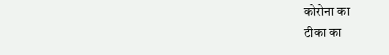कोरोना का
टीका का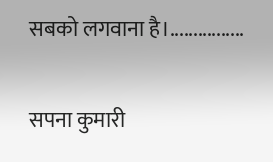सबको लगवाना है।................

सपना कुमारी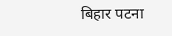बिहार पटना